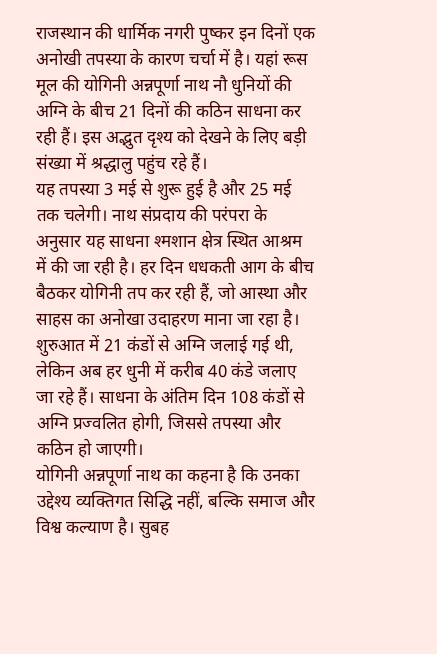राजस्थान की धार्मिक नगरी पुष्कर इन दिनों एक अनोखी तपस्या के कारण चर्चा में है। यहां रूस मूल की योगिनी अन्नपूर्णा नाथ नौ धुनियों की अग्नि के बीच 21 दिनों की कठिन साधना कर रही हैं। इस अद्भुत दृश्य को देखने के लिए बड़ी संख्या में श्रद्धालु पहुंच रहे हैं।
यह तपस्या 3 मई से शुरू हुई है और 25 मई तक चलेगी। नाथ संप्रदाय की परंपरा के अनुसार यह साधना श्मशान क्षेत्र स्थित आश्रम में की जा रही है। हर दिन धधकती आग के बीच बैठकर योगिनी तप कर रही हैं, जो आस्था और साहस का अनोखा उदाहरण माना जा रहा है।
शुरुआत में 21 कंडों से अग्नि जलाई गई थी, लेकिन अब हर धुनी में करीब 40 कंडे जलाए जा रहे हैं। साधना के अंतिम दिन 108 कंडों से अग्नि प्रज्वलित होगी, जिससे तपस्या और कठिन हो जाएगी।
योगिनी अन्नपूर्णा नाथ का कहना है कि उनका उद्देश्य व्यक्तिगत सिद्धि नहीं, बल्कि समाज और विश्व कल्याण है। सुबह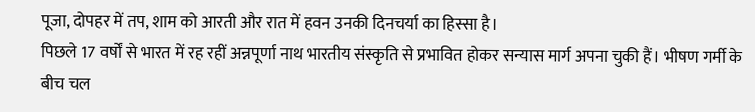पूजा, दोपहर में तप, शाम को आरती और रात में हवन उनकी दिनचर्या का हिस्सा है।
पिछले 17 वर्षों से भारत में रह रहीं अन्नपूर्णा नाथ भारतीय संस्कृति से प्रभावित होकर सन्यास मार्ग अपना चुकी हैं। भीषण गर्मी के बीच चल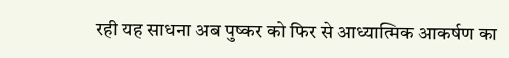रही यह साधना अब पुष्कर को फिर से आध्यात्मिक आकर्षण का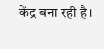केंद्र बना रही है।